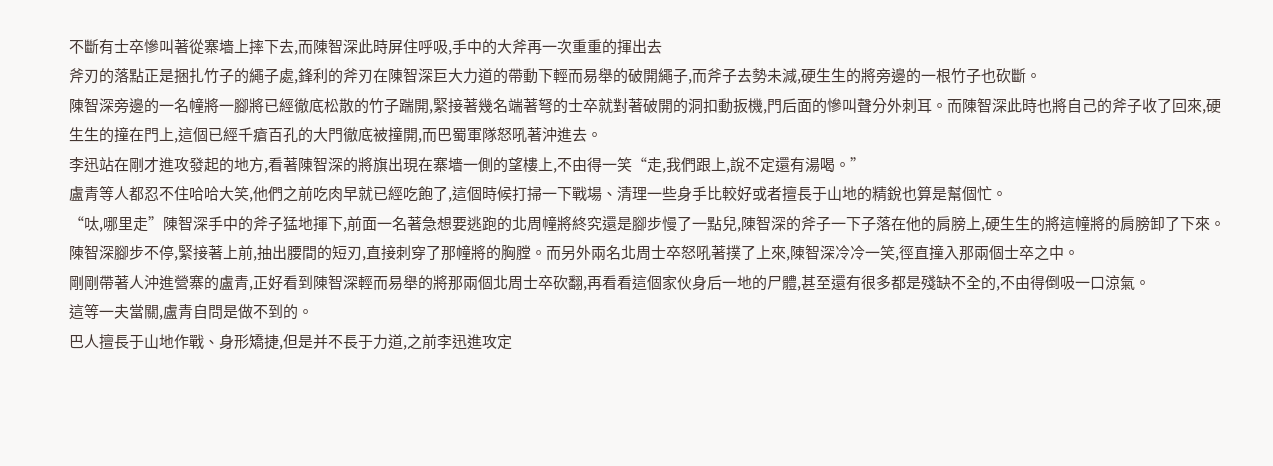不斷有士卒慘叫著從寨墻上摔下去,而陳智深此時屏住呼吸,手中的大斧再一次重重的揮出去
斧刃的落點正是捆扎竹子的繩子處,鋒利的斧刃在陳智深巨大力道的帶動下輕而易舉的破開繩子,而斧子去勢未減,硬生生的將旁邊的一根竹子也砍斷。
陳智深旁邊的一名幢將一腳將已經徹底松散的竹子踹開,緊接著幾名端著弩的士卒就對著破開的洞扣動扳機,門后面的慘叫聲分外刺耳。而陳智深此時也將自己的斧子收了回來,硬生生的撞在門上,這個已經千瘡百孔的大門徹底被撞開,而巴蜀軍隊怒吼著沖進去。
李迅站在剛才進攻發起的地方,看著陳智深的將旗出現在寨墻一側的望樓上,不由得一笑“走,我們跟上,說不定還有湯喝。”
盧青等人都忍不住哈哈大笑,他們之前吃肉早就已經吃飽了,這個時候打掃一下戰場、清理一些身手比較好或者擅長于山地的精銳也算是幫個忙。
“呔,哪里走”陳智深手中的斧子猛地揮下,前面一名著急想要逃跑的北周幢將終究還是腳步慢了一點兒,陳智深的斧子一下子落在他的肩膀上,硬生生的將這幢將的肩膀卸了下來。
陳智深腳步不停,緊接著上前,抽出腰間的短刃,直接刺穿了那幢將的胸膛。而另外兩名北周士卒怒吼著撲了上來,陳智深冷冷一笑,徑直撞入那兩個士卒之中。
剛剛帶著人沖進營寨的盧青,正好看到陳智深輕而易舉的將那兩個北周士卒砍翻,再看看這個家伙身后一地的尸體,甚至還有很多都是殘缺不全的,不由得倒吸一口涼氣。
這等一夫當關,盧青自問是做不到的。
巴人擅長于山地作戰、身形矯捷,但是并不長于力道,之前李迅進攻定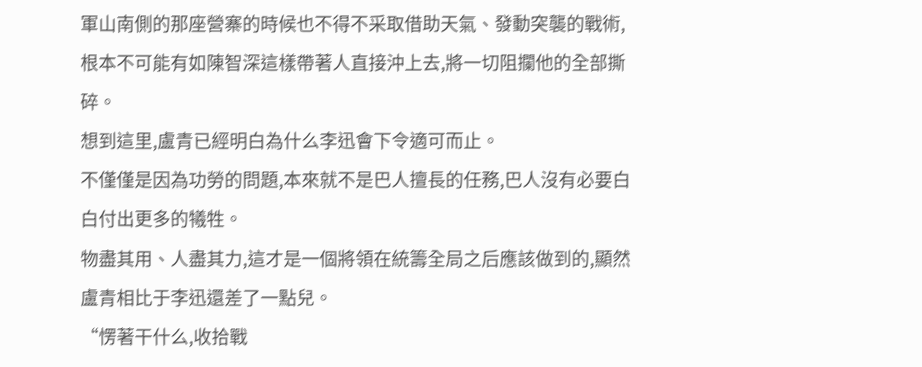軍山南側的那座營寨的時候也不得不采取借助天氣、發動突襲的戰術,根本不可能有如陳智深這樣帶著人直接沖上去,將一切阻攔他的全部撕碎。
想到這里,盧青已經明白為什么李迅會下令適可而止。
不僅僅是因為功勞的問題,本來就不是巴人擅長的任務,巴人沒有必要白白付出更多的犧牲。
物盡其用、人盡其力,這才是一個將領在統籌全局之后應該做到的,顯然盧青相比于李迅還差了一點兒。
“愣著干什么,收拾戰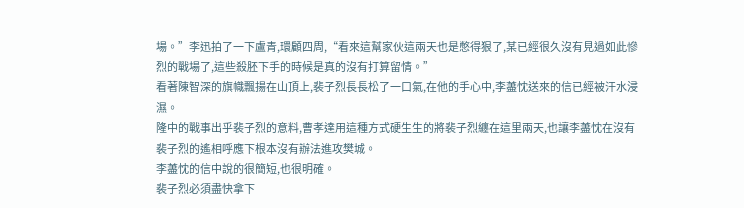場。”李迅拍了一下盧青,環顧四周,“看來這幫家伙這兩天也是憋得狠了,某已經很久沒有見過如此慘烈的戰場了,這些殺胚下手的時候是真的沒有打算留情。”
看著陳智深的旗幟飄揚在山頂上,裴子烈長長松了一口氣,在他的手心中,李藎忱送來的信已經被汗水浸濕。
隆中的戰事出乎裴子烈的意料,曹孝達用這種方式硬生生的將裴子烈纏在這里兩天,也讓李藎忱在沒有裴子烈的遙相呼應下根本沒有辦法進攻樊城。
李藎忱的信中說的很簡短,也很明確。
裴子烈必須盡快拿下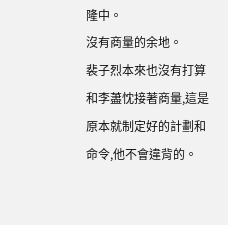隆中。
沒有商量的余地。
裴子烈本來也沒有打算和李藎忱接著商量,這是原本就制定好的計劃和命令,他不會違背的。